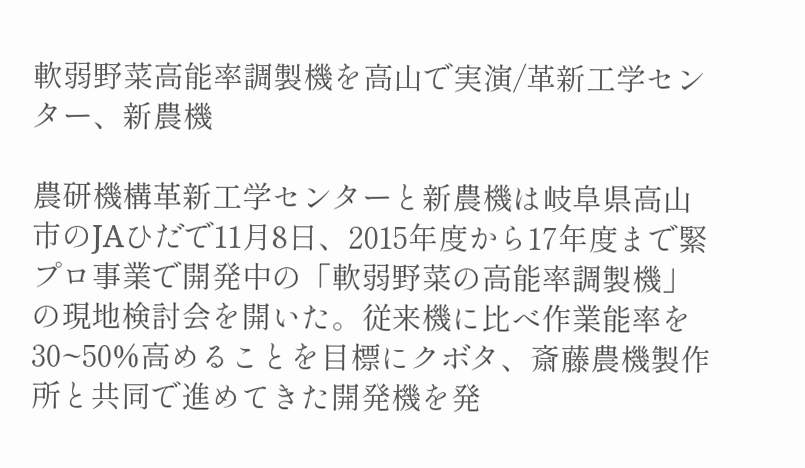軟弱野菜高能率調製機を高山で実演/革新工学センター、新農機

農研機構革新工学センターと新農機は岐阜県高山市のJAひだで11月8日、2015年度から17年度まで緊プロ事業で開発中の「軟弱野菜の高能率調製機」の現地検討会を開いた。従来機に比べ作業能率を30~50%高めることを目標にクボタ、斎藤農機製作所と共同で進めてきた開発機を発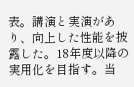表。講演と実演があり、向上した性能を披露した。18年度以降の実用化を目指す。当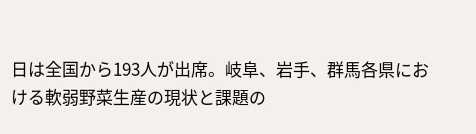日は全国から193人が出席。岐阜、岩手、群馬各県における軟弱野菜生産の現状と課題の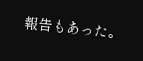報告もあった。